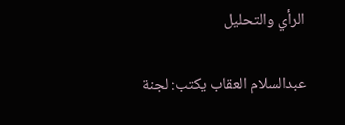الرأي والتحليل

عبدالسلام العقاب يكتب: لجنة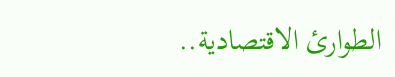الطوارئ الاقتصادية..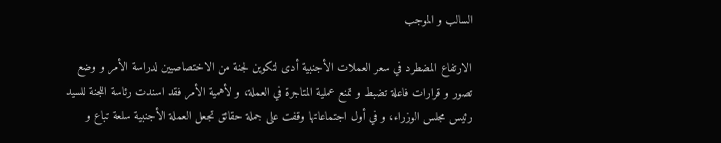السالب و الموجب

الارتفاع المضطرد في سعر العملات الأجنبية أدى لتكوين لجنة من الاختصاصيين لدراسة الأمر و وضع تصور و قرارات فاعلة تضبط و تمنع عملية المتاجرة في العملة، و لأهمية الأمر فقد اسندت رئاسة اللجنة للسيد رئيس مجلس الوزراء، و في أول اجتماعاتها وقفت على جملة حقائق تجعل العملة الأجنبية سلعة تباع و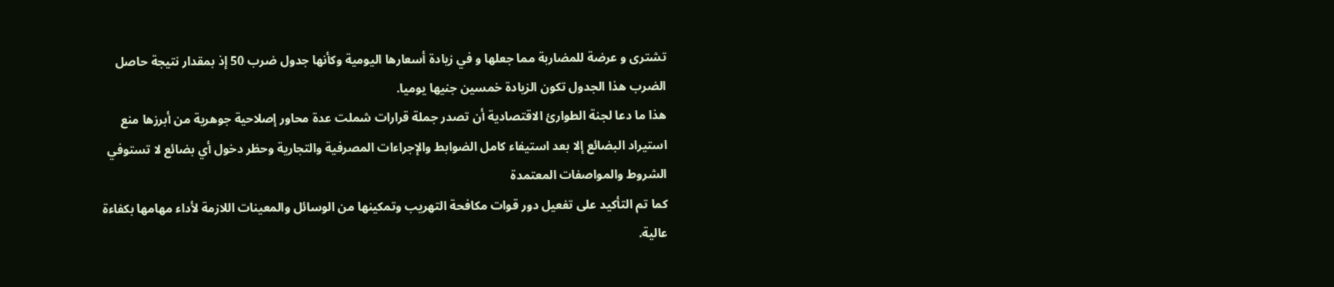تشترى و عرضة للمضاربة مما جعلها و في زيادة أسعارها اليومية وكأنها جدول ضرب 50 إذ بمقدار نتيجة حاصل الضرب هذا الجدول تكون الزيادة خمسين جنيها يوميا.
هذا ما دعا لجنة الطوارئ الاقتصادية أن تصدر جملة قرارات شملت عدة محاور إصلاحية جوهرية من أبرزها منع استيراد البضائع إلا بعد استيفاء كامل الضوابط والإجراءات المصرفية والتجارية وحظر دخول أي بضائع لا تستوفي الشروط والمواصفات المعتمدة
كما تم التأكيد على تفعيل دور قوات مكافحة التهريب وتمكينها من الوسائل والمعينات اللازمة لأداء مهامها بكفاءة عالية.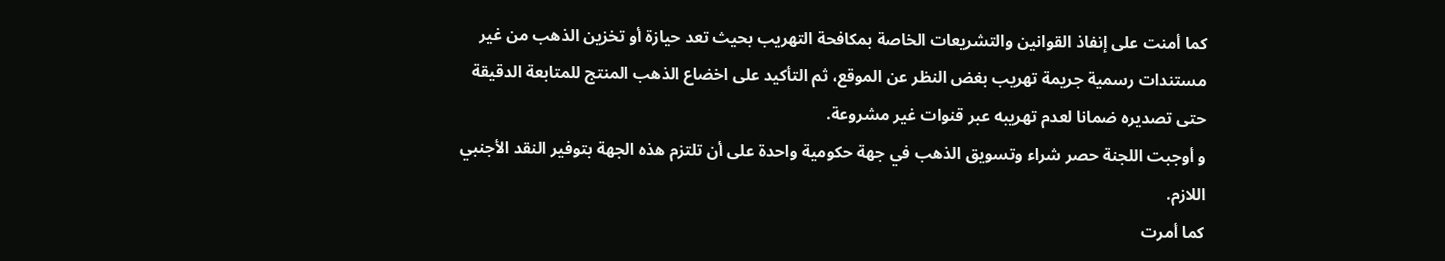كما أمنت على إنفاذ القوانين والتشريعات الخاصة بمكافحة التهريب بحيث تعد حيازة أو تخزين الذهب من غير مستندات رسمية جريمة تهريب بغض النظر عن الموقع، ثم التأكيد على اخضاع الذهب المنتج للمتابعة الدقيقة حتى تصديره ضمانا لعدم تهريبه عبر قنوات غير مشروعة.
و أوجبت اللجنة حصر شراء وتسويق الذهب في جهة حكومية واحدة على أن تلتزم هذه الجهة بتوفير النقد الأجنبي اللازم.
كما أمرت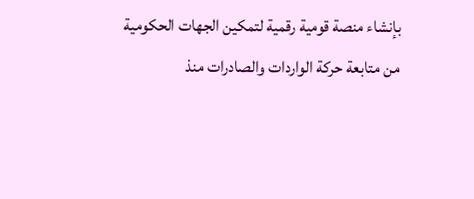بإنشاء منصة قومية رقمية لتمكين الجهات الحكومية من متابعة حركة الواردات والصادرات منذ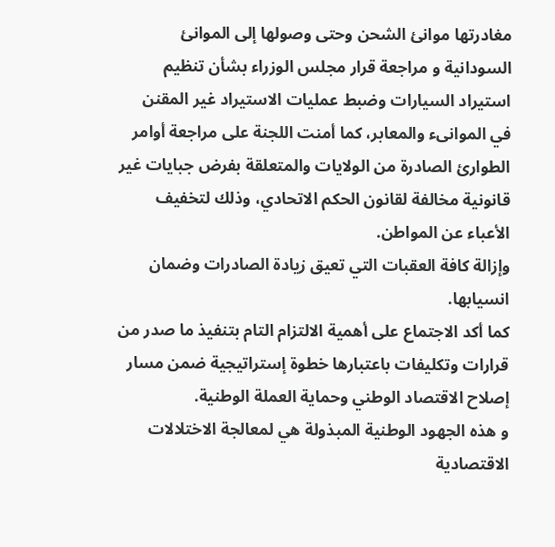مغادرتها موانئ الشحن وحتى وصولها إلى الموانئ السودانية و مراجعة قرار مجلس الوزراء بشأن تنظيم استيراد السيارات وضبط عمليات الاستيراد غير المقنن في الموانىء والمعابر، كما أمنت اللجنة على مراجعة أوامر الطوارئ الصادرة من الولايات والمتعلقة بفرض جبايات غير قانونية مخالفة لقانون الحكم الاتحادي، وذلك لتخفيف الأعباء عن المواطن.
وإزالة كافة العقبات التي تعيق زيادة الصادرات وضمان انسيابها.
كما أكد الاجتماع على أهمية الالتزام التام بتنفيذ ما صدر من قرارات وتكليفات باعتبارها خطوة إستراتيجية ضمن مسار إصلاح الاقتصاد الوطني وحماية العملة الوطنية.
و هذه الجهود الوطنية المبذولة هي لمعالجة الاختلالات الاقتصادية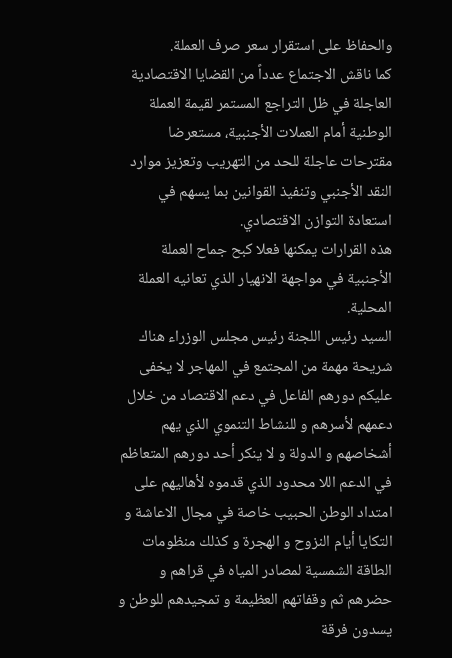والحفاظ على استقرار سعر صرف العملة.
كما ناقش الاجتماع عدداً من القضايا الاقتصادية العاجلة في ظل التراجع المستمر لقيمة العملة الوطنية أمام العملات الأجنبية، مستعرضا مقترحات عاجلة للحد من التهريب وتعزيز موارد النقد الأجنبي وتنفيذ القوانين بما يسهم في استعادة التوازن الاقتصادي.
هذه القرارات يمكنها فعلا كبح جماح العملة الأجنبية في مواجهة الانهيار الذي تعانيه العملة المحلية.
السيد رئيس اللجنة رئيس مجلس الوزراء هناك شريحة مهمة من المجتمع في المهاجر لا يخفى عليكم دورهم الفاعل في دعم الاقتصاد من خلال دعمهم لأسرهم و للنشاط التنموي الذي يهم أشخاصهم و الدولة و لا ينكر أحد دورهم المتعاظم في الدعم اللا محدود الذي قدموه لأهاليهم على امتداد الوطن الحبيب خاصة في مجال الاعاشة و التكايا أيام النزوح و الهجرة و كذلك منظومات الطاقة الشمسية لمصادر المياه في قراهم و حضرهم ثم وقفاتهم العظيمة و تمجيدهم للوطن و يسدون فرقة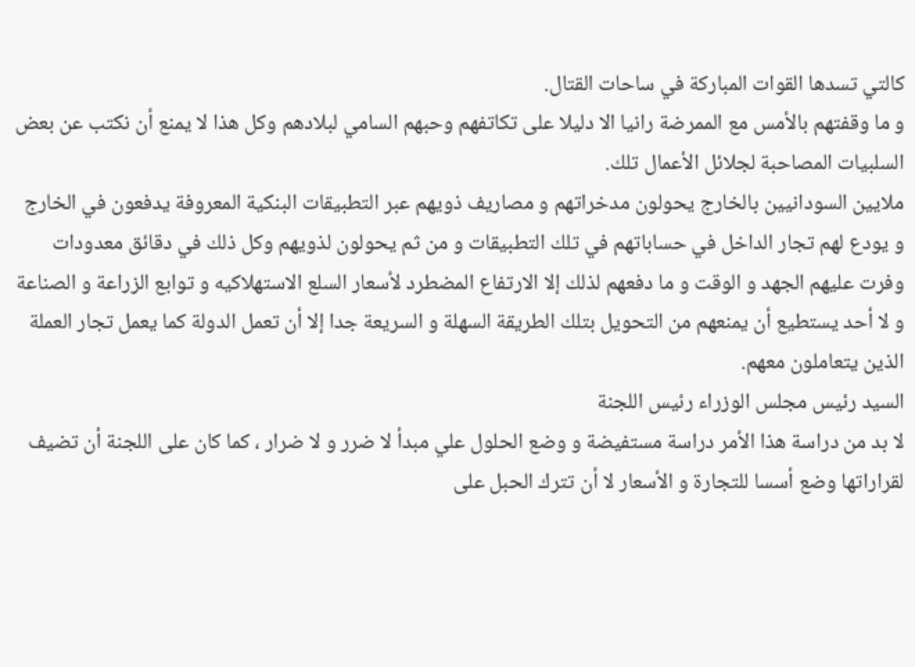كالتي تسدها القوات المباركة في ساحات القتال.
و ما وقفتهم بالأمس مع الممرضة رانيا الا دليلا على تكاتفهم وحبهم السامي لبلادهم وكل هذا لا يمنع أن نكتب عن بعض السلبيات المصاحبة لجلائل الأعمال تلك.
ملايين السودانيين بالخارج يحولون مدخراتهم و مصاريف ذويهم عبر التطبيقات البنكية المعروفة يدفعون في الخارج و يودع لهم تجار الداخل في حساباتهم في تلك التطبيقات و من ثم يحولون لذويهم وكل ذلك في دقائق معدودات وفرت عليهم الجهد و الوقت و ما دفعهم لذلك إلا الارتفاع المضطرد لأسعار السلع الاستهلاكيه و توابع الزراعة و الصناعة و لا أحد يستطيع أن يمنعهم من التحويل بتلك الطريقة السهلة و السريعة جدا إلا أن تعمل الدولة كما يعمل تجار العملة الذين يتعاملون معهم.
السيد رئيس مجلس الوزراء رئيس اللجنة
لا بد من دراسة هذا الأمر دراسة مستفيضة و وضع الحلول علي مبدأ لا ضرر و لا ضرار ، كما كان على اللجنة أن تضيف لقراراتها وضع أسسا للتجارة و الأسعار لا أن تترك الحبل على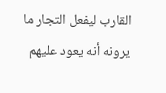القارب ليفعل التجار ما يرونه أنه يعود عليهم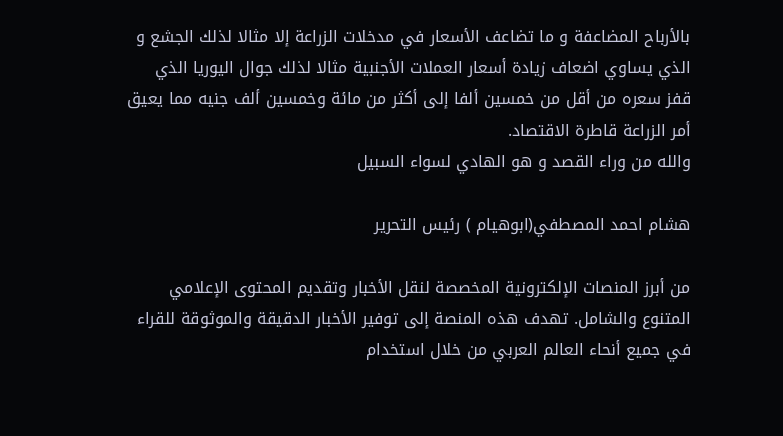بالأرباح المضاعفة و ما تضاعف الأسعار في مدخلات الزراعة إلا مثالا لذلك الجشع و الذي يساوي اضعاف زيادة أسعار العملات الأجنبية مثالا لذلك جوال اليوريا الذي قفز سعره من أقل من خمسين ألفا إلى أكثر من مائة وخمسين ألف جنيه مما يعيق أمر الزراعة قاطرة الاقتصاد.
والله من وراء القصد و هو الهادي لسواء السبيل

هشام احمد المصطفي(ابوهيام ) رئيس التحرير

من أبرز المنصات الإلكترونية المخصصة لنقل الأخبار وتقديم المحتوى الإعلامي المتنوع والشامل. تهدف هذه المنصة إلى توفير الأخبار الدقيقة والموثوقة للقراء في جميع أنحاء العالم العربي من خلال استخدام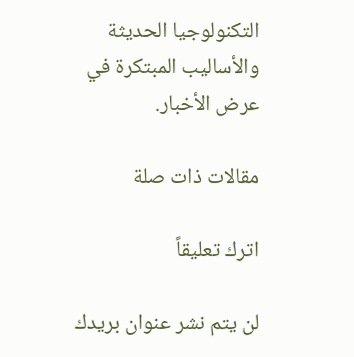التكنولوجيا الحديثة والأساليب المبتكرة في عرض الأخبار.

مقالات ذات صلة

اترك تعليقاً

لن يتم نشر عنوان بريدك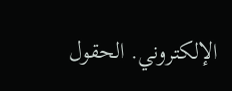الإلكتروني. الحقول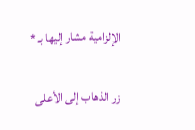الإلزامية مشار إليها بـ *

زر الذهاب إلى الأعلى